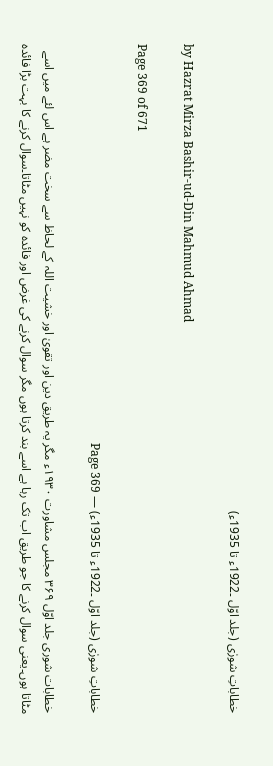خطاباتِ شورٰی (جلد اوّل ۔1922ء تا 1935ء)

by Hazrat Mirza Bashir-ud-Din Mahmud Ahmad

Page 369 of 671

خطاباتِ شورٰی (جلد اوّل ۔1922ء تا 1935ء) — Page 369

خطابات شوری جلد اوّل ۳۶۹ مجلس مشاورت ۱۹۳۰ء مگر یہ طریق دین اور تقویٰ اور خشیت اللہ کے لحاظ سے سخت مضر ہے اس لئے میں اسے مٹاتا ہوں۔یعنی سوال کرنے کا جو طریق اب تک رہا ہے اسے بند کرتا ہوں مگر سوال کرنے کی غرض اور فائدہ کو نہیں مٹاتا۔سوال کرنے کا بہت بڑا فائدہ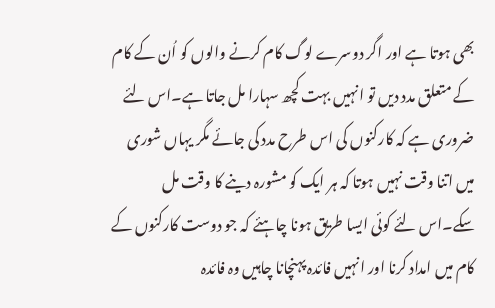بھی ہوتا ہے اور اگر دوسرے لوگ کام کرنے والوں کو اُن کے کام کے متعلق مدد دیں تو انہیں بہت کچھ سہارا مل جاتا ہے۔اس لئے ضروری ہے کہ کارکنوں کی اس طرح مدد کی جائے مگر یہاں شوری میں اتنا وقت نہیں ہوتا کہ ہر ایک کو مشورہ دینے کا وقت مل سکے۔اس لئے کوئی ایسا طریق ہونا چاہئے کہ جو دوست کارکنوں کے کام میں امداد کرنا اور انہیں فائدہ پہنچانا چاہیں وہ فائدہ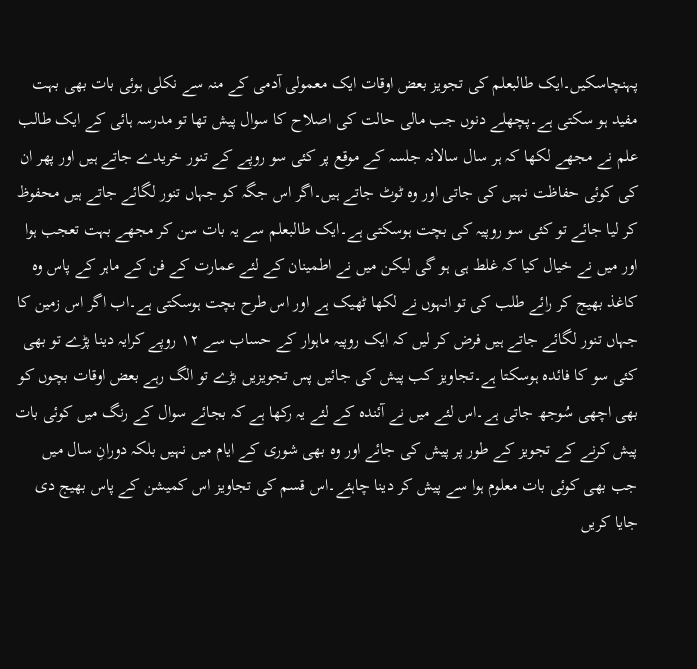پہنچاسکیں۔ایک طالبعلم کی تجویز بعض اوقات ایک معمولی آدمی کے منہ سے نکلی ہوئی بات بھی بہت مفید ہو سکتی ہے۔پچھلے دنوں جب مالی حالت کی اصلاح کا سوال پیش تھا تو مدرسہ ہائی کے ایک طالب علم نے مجھے لکھا کہ ہر سال سالانہ جلسہ کے موقع پر کئی سو روپے کے تنور خریدے جاتے ہیں اور پھر ان کی کوئی حفاظت نہیں کی جاتی اور وہ ٹوٹ جاتے ہیں۔اگر اس جگہ کو جہاں تنور لگائے جاتے ہیں محفوظ کر لیا جائے تو کئی سو روپیہ کی بچت ہوسکتی ہے۔ایک طالبعلم سے یہ بات سن کر مجھے بہت تعجب ہوا اور میں نے خیال کیا کہ غلط ہی ہو گی لیکن میں نے اطمینان کے لئے عمارت کے فن کے ماہر کے پاس وہ کاغذ بھیج کر رائے طلب کی تو انہوں نے لکھا ٹھیک ہے اور اس طرح بچت ہوسکتی ہے۔اب اگر اس زمین کا جہاں تنور لگائے جاتے ہیں فرض کر لیں کہ ایک روپیہ ماہوار کے حساب سے ۱۲ روپے کرایہ دینا پڑے تو بھی کئی سو کا فائدہ ہوسکتا ہے۔تجاویز کب پیش کی جائیں پس تجویزیں بڑے تو الگ رہے بعض اوقات بچوں کو بھی اچھی سُوجھ جاتی ہے۔اس لئے میں نے آئندہ کے لئے یہ رکھا ہے کہ بجائے سوال کے رنگ میں کوئی بات پیش کرنے کے تجویز کے طور پر پیش کی جائے اور وہ بھی شوری کے ایام میں نہیں بلکہ دورانِ سال میں جب بھی کوئی بات معلوم ہوا سے پیش کر دینا چاہئے۔اس قسم کی تجاویز اس کمیشن کے پاس بھیج دی جایا کریں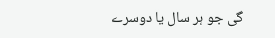گی جو ہر سال یا دوسرے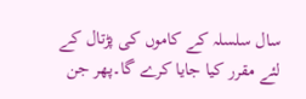سال سلسلہ کے کاموں کی پڑتال کے لئے مقرر کیا جایا کرے گا۔پھر جن